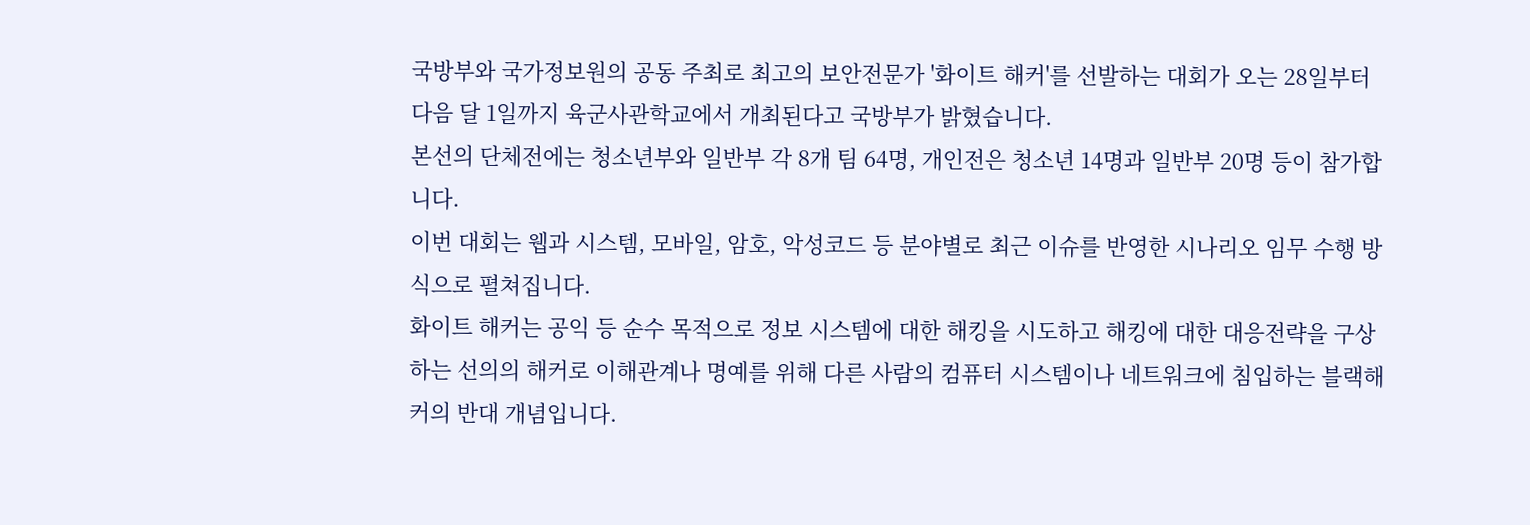국방부와 국가정보원의 공동 주최로 최고의 보안전문가 '화이트 해커'를 선발하는 대회가 오는 28일부터 다음 달 1일까지 육군사관학교에서 개최된다고 국방부가 밝혔습니다.
본선의 단체전에는 청소년부와 일반부 각 8개 팀 64명, 개인전은 청소년 14명과 일반부 20명 등이 참가합니다.
이번 대회는 웹과 시스템, 모바일, 암호, 악성코드 등 분야별로 최근 이슈를 반영한 시나리오 임무 수행 방식으로 펼쳐집니다.
화이트 해커는 공익 등 순수 목적으로 정보 시스템에 대한 해킹을 시도하고 해킹에 대한 대응전략을 구상하는 선의의 해커로 이해관계나 명예를 위해 다른 사람의 컴퓨터 시스템이나 네트워크에 침입하는 블랙해커의 반대 개념입니다.